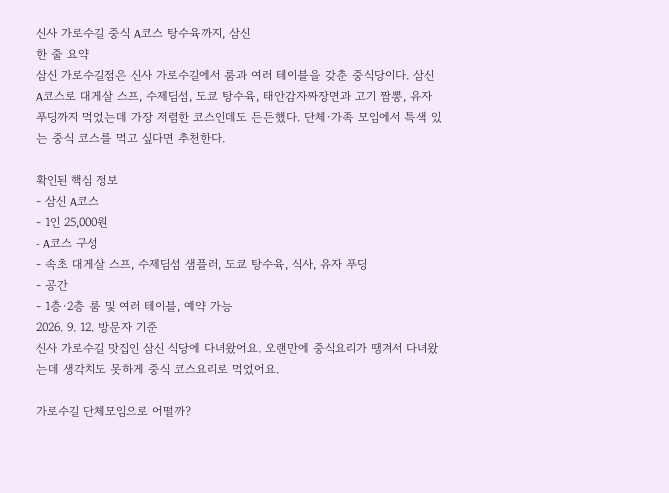신사 가로수길 중식 A코스 탕수육까지, 삼신
한 줄 요약
삼신 가로수길점은 신사 가로수길에서 룸과 여러 테이블을 갖춘 중식당이다. 삼신 A코스로 대게살 스프, 수제딤섬, 도쿄 탕수육, 태안감자짜장면과 고기 짬뽕, 유자 푸딩까지 먹었는데 가장 저렴한 코스인데도 든든했다. 단체·가족 모임에서 특색 있는 중식 코스를 먹고 싶다면 추천한다.

확인된 핵심 정보
- 삼신 A코스
- 1인 25,000원
- A코스 구성
- 속초 대게살 스프, 수제딤섬 샘플러, 도쿄 탕수육, 식사, 유자 푸딩
- 공간
- 1층·2층 룸 및 여러 테이블, 예약 가능
2026. 9. 12. 방문자 기준
신사 가로수길 맛집인 삼신 식당에 다녀왔어요. 오랜만에 중식요리가 땡겨서 다녀왔는데 생각치도 못하게 중식 코스요리로 먹었어요.

가로수길 단체모임으로 어떨까?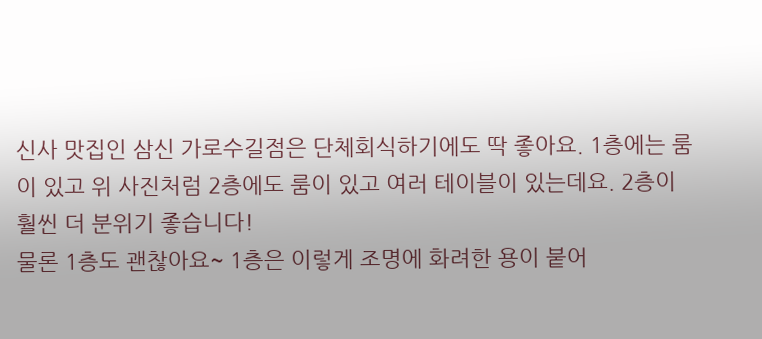신사 맛집인 삼신 가로수길점은 단체회식하기에도 딱 좋아요. 1층에는 룸이 있고 위 사진처럼 2층에도 룸이 있고 여러 테이블이 있는데요. 2층이 훨씬 더 분위기 좋습니다!
물론 1층도 괜찮아요~ 1층은 이렇게 조명에 화려한 용이 붙어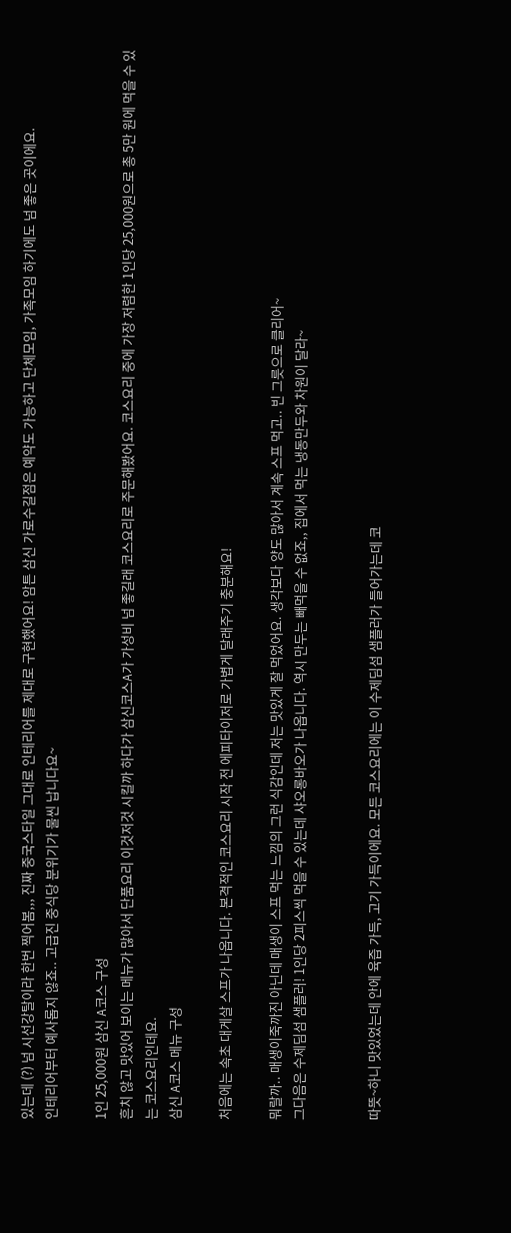있는데 (?) 넘 시선강탈이라 한번 찍어봄,,, 진짜 중국스타일 그대로 인테리어를 제대로 구현했어요! 암튼 삼신 가로수길점은 예약도 가능하고 단체모임, 가족모임 하기에도 넘 좋은 곳이에요.
인테리어부터 예사롭지 않죠.. 고급진 중식당 분위기가 물씬 납니다요~

1인 25,000원 삼신 A코스 구성
흔치 않고 맛있어 보이는 메뉴가 많아서 단품요리 이것저것 시킬까 하다가 삼신코스A가 가성비 넘 좋길래 코스요리로 주문해봤어요. 코스요리 중에 가장 저렴한 1인당 25,000원으로 총 5만 원에 먹을 수 있는 코스요리인데요.
삼신 A코스 메뉴 구성

처음에는 속초 대게살 스프가 나옵니다. 본격적인 코스요리 시작 전 에피타이저로 가볍게 달래주기 충분해요!

뭐랄까.. 매생이죽까진 아닌데 매생이 스프 먹는 느낌의 그런 식감인데 저는 맛있게 잘 먹었어요. 생각보다 양도 많아서 계속 스프 먹고.. 빈 그릇으로 클리어~
그다음은 수제딤섬 샘플러! 1인당 2피스씩 먹을 수 있는데 샤오롱바오가 나옵니다. 역시 만두는 빼먹을 수 없죠,, 집에서 먹는 냉동만두와 차원이 달라~


따뜻~하니 맛있었는데 안에 육즙 가득, 고기 가득이에요. 모든 코스요리에는 이 수제딤섬 샘플러가 들어가는데 코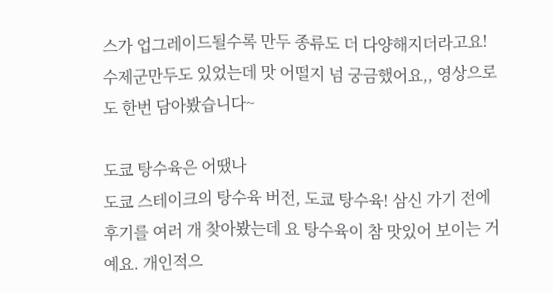스가 업그레이드될수록 만두 종류도 더 다양해지더라고요! 수제군만두도 있었는데 맛 어떨지 넘 궁금했어요,, 영상으로도 한번 담아봤습니다~

도쿄 탕수육은 어땠나
도쿄 스테이크의 탕수육 버전, 도쿄 탕수육! 삼신 가기 전에 후기를 여러 개 찾아봤는데 요 탕수육이 참 맛있어 보이는 거예요. 개인적으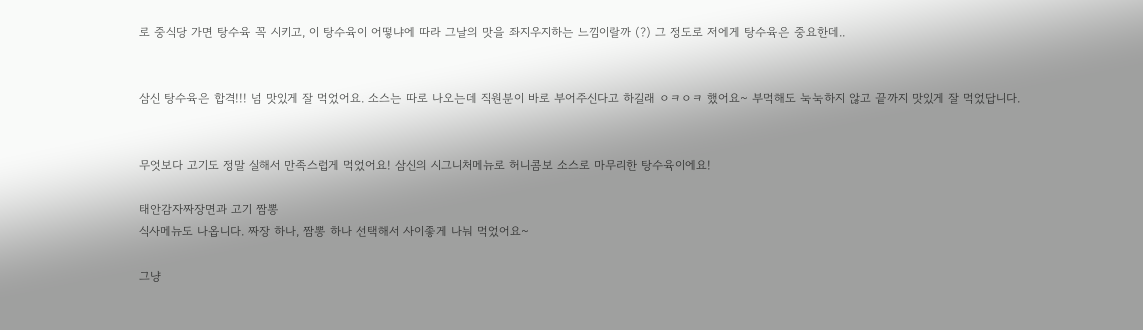로 중식당 가면 탕수육 꼭 시키고, 이 탕수육이 어떻냐에 따라 그날의 맛을 좌지우지하는 느낌이랄까 (?) 그 정도로 저에게 탕수육은 중요한데..


삼신 탕수육은 합격!!! 넘 맛있게 잘 먹었어요. 소스는 따로 나오는데 직원분이 바로 부어주신다고 하길래 ㅇㅋㅇㅋ 했어요~ 부먹해도 눅눅하지 않고 끝까지 맛있게 잘 먹었답니다.


무엇보다 고기도 정말 실해서 만족스럽게 먹었어요! 삼신의 시그니처메뉴로 허니콤보 소스로 마무리한 탕수육이에요!

태안감자짜장면과 고기 짬뽕
식사메뉴도 나옵니다. 짜장 하나, 짬뽕 하나 선택해서 사이좋게 나눠 먹었어요~

그냥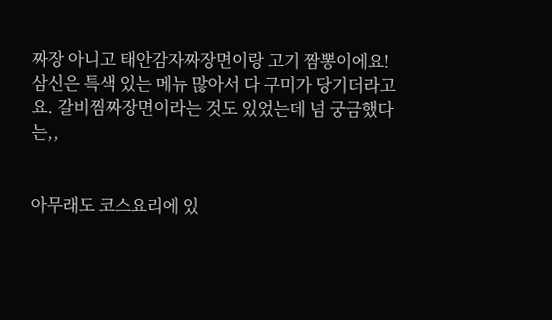짜장 아니고 태안감자짜장면이랑 고기 짬뽕이에요! 삼신은 특색 있는 메뉴 많아서 다 구미가 당기더라고요. 갈비찜짜장면이라는 것도 있었는데 넘 궁금했다는,,


아무래도 코스요리에 있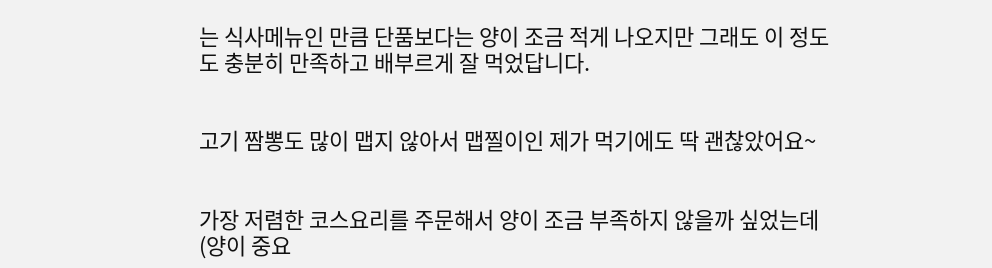는 식사메뉴인 만큼 단품보다는 양이 조금 적게 나오지만 그래도 이 정도도 충분히 만족하고 배부르게 잘 먹었답니다.


고기 짬뽕도 많이 맵지 않아서 맵찔이인 제가 먹기에도 딱 괜찮았어요~


가장 저렴한 코스요리를 주문해서 양이 조금 부족하지 않을까 싶었는데 (양이 중요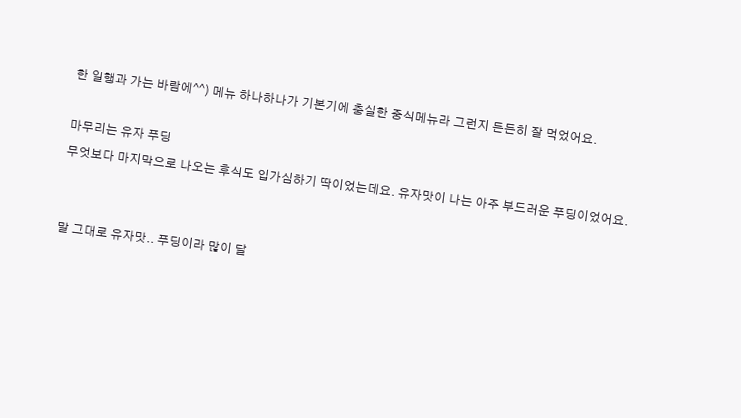한 일행과 가는 바람에^^) 메뉴 하나하나가 기본기에 충실한 중식메뉴라 그런지 든든히 잘 먹었어요.

마무리는 유자 푸딩
무엇보다 마지막으로 나오는 후식도 입가심하기 딱이었는데요. 유자맛이 나는 아주 부드러운 푸딩이었어요.


말 그대로 유자맛.. 푸딩이라 많이 달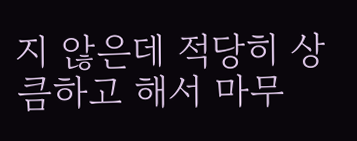지 않은데 적당히 상큼하고 해서 마무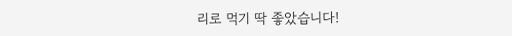리로 먹기 딱 좋았습니다!